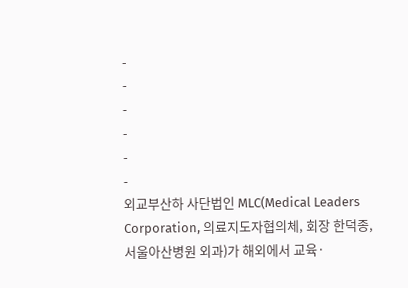-
-
-
-
-
-
외교부산하 사단법인 MLC(Medical Leaders Corporation, 의료지도자협의체, 회장 한덕종, 서울아산병원 외과)가 해외에서 교육·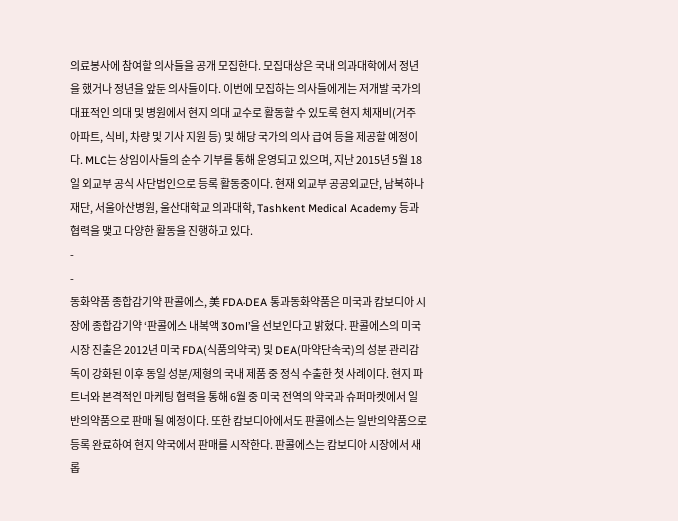의료봉사에 참여할 의사들을 공개 모집한다. 모집대상은 국내 의과대학에서 정년을 했거나 정년을 앞둔 의사들이다. 이번에 모집하는 의사들에게는 저개발 국가의 대표적인 의대 및 병원에서 현지 의대 교수로 활동할 수 있도록 현지 체재비(거주 아파트, 식비, 차량 및 기사 지원 등) 및 해당 국가의 의사 급여 등을 제공할 예정이다. MLC는 상임이사들의 순수 기부를 통해 운영되고 있으며, 지난 2015년 5월 18일 외교부 공식 사단법인으로 등록 활동중이다. 현재 외교부 공공외교단, 남북하나재단, 서울아산병원, 울산대학교 의과대학, Tashkent Medical Academy 등과 협력을 맺고 다양한 활동을 진행하고 있다.
-
-
동화약품 종합감기약 판콜에스, 美 FDA·DEA 통과동화약품은 미국과 캄보디아 시장에 종합감기약 ‘판콜에스 내복액 30ml’을 선보인다고 밝혔다. 판콜에스의 미국 시장 진출은 2012년 미국 FDA(식품의약국) 및 DEA(마약단속국)의 성분 관리감독이 강화된 이후 동일 성분/제형의 국내 제품 중 정식 수출한 첫 사례이다. 현지 파트너와 본격적인 마케팅 협력을 통해 6월 중 미국 전역의 약국과 슈퍼마켓에서 일반의약품으로 판매 될 예정이다. 또한 캄보디아에서도 판콜에스는 일반의약품으로 등록 완료하여 현지 약국에서 판매를 시작한다. 판콜에스는 캄보디아 시장에서 새롭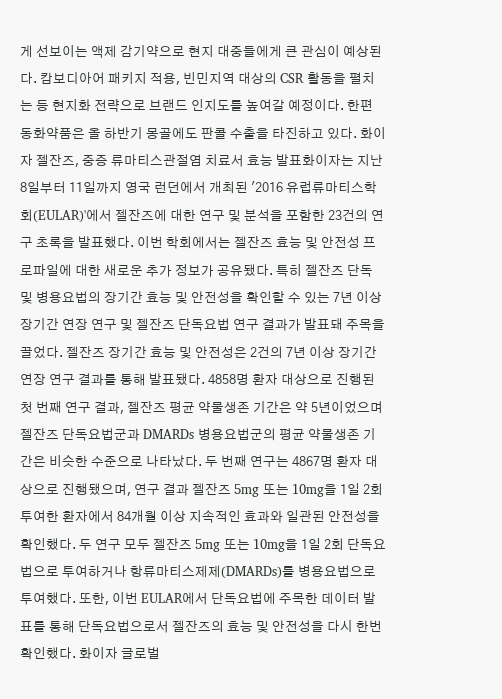게 선보이는 액제 감기약으로 현지 대중들에게 큰 관심이 예상된다. 캄보디아어 패키지 적용, 빈민지역 대상의 CSR 활동을 펼치는 등 현지화 전략으로 브랜드 인지도를 높여갈 예정이다. 한편 동화약품은 올 하반기 몽골에도 판콜 수출을 타진하고 있다. 화이자 젤잔즈, 중증 류마티스관절염 치료서 효능 발표화이자는 지난 8일부터 11일까지 영국 런던에서 개최된 '2016 유럽류마티스학회(EULAR)'에서 젤잔즈에 대한 연구 및 분석을 포함한 23건의 연구 초록을 발표했다. 이번 학회에서는 젤잔즈 효능 및 안전성 프로파일에 대한 새로운 추가 정보가 공유됐다. 특히 젤잔즈 단독 및 병용요법의 장기간 효능 및 안전성을 확인할 수 있는 7년 이상 장기간 연장 연구 및 젤잔즈 단독요법 연구 결과가 발표돼 주목을 끌었다. 젤잔즈 장기간 효능 및 안전성은 2건의 7년 이상 장기간 연장 연구 결과를 통해 발표됐다. 4858명 환자 대상으로 진행된 첫 번째 연구 결과, 젤잔즈 평균 약물생존 기간은 약 5년이었으며 젤잔즈 단독요법군과 DMARDs 병용요법군의 평균 약물생존 기간은 비슷한 수준으로 나타났다. 두 번째 연구는 4867명 환자 대상으로 진행됐으며, 연구 결과 젤잔즈 5mg 또는 10mg을 1일 2회 투여한 환자에서 84개월 이상 지속적인 효과와 일관된 안전성을 확인했다. 두 연구 모두 젤잔즈 5mg 또는 10mg을 1일 2회 단독요법으로 투여하거나 항류마티스제제(DMARDs)를 병용요법으로 투여했다. 또한, 이번 EULAR에서 단독요법에 주목한 데이터 발표를 통해 단독요법으로서 젤잔즈의 효능 및 안전성을 다시 한번 확인했다. 화이자 글로벌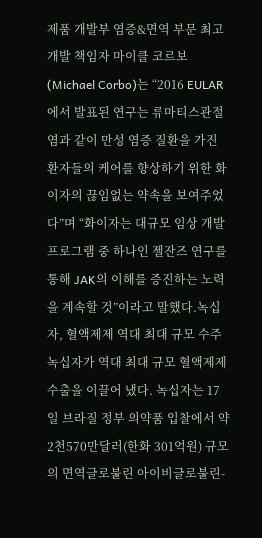제품 개발부 염증&면역 부문 최고 개발 책임자 마이클 코르보(Michael Corbo)는 “2016 EULAR에서 발표된 연구는 류마티스관절염과 같이 만성 염증 질환을 가진 환자들의 케어를 향상하기 위한 화이자의 끊임없는 약속을 보여주었다”며 “화이자는 대규모 임상 개발 프로그램 중 하나인 젤잔즈 연구를 통해 JAK의 이해를 증진하는 노력을 계속할 것”이라고 말했다.녹십자, 혈액제제 역대 최대 규모 수주 녹십자가 역대 최대 규모 혈액제제 수출을 이끌어 냈다. 녹십자는 17일 브라질 정부 의약품 입찰에서 약 2천570만달러(한화 301억원) 규모의 면역글로불린 아이비글로불린-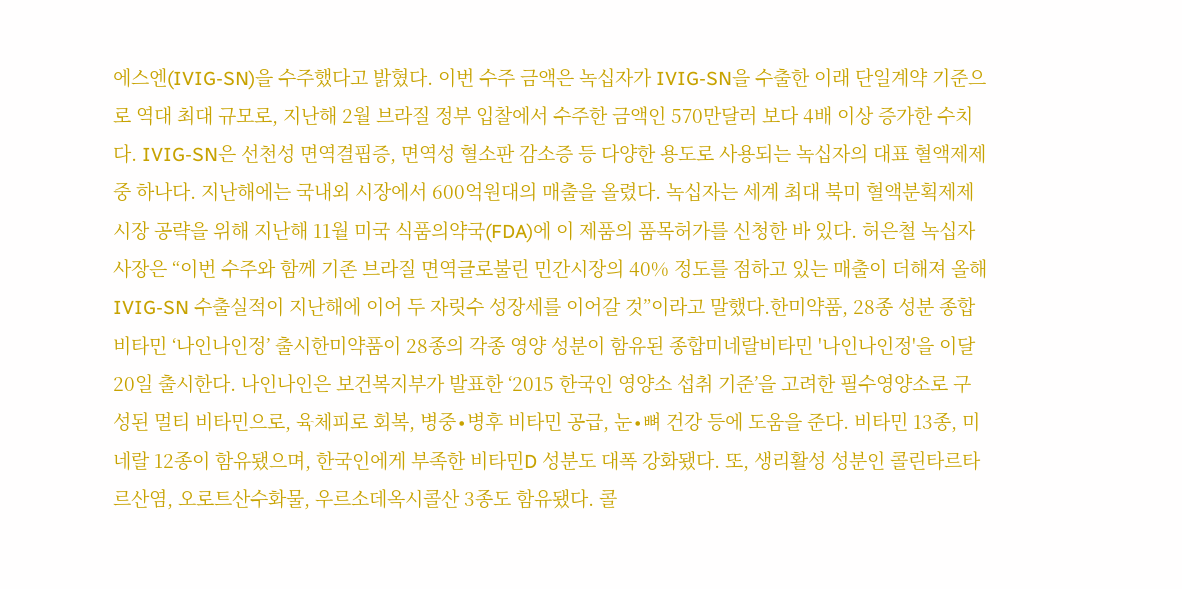에스엔(IVIG-SN)을 수주했다고 밝혔다. 이번 수주 금액은 녹십자가 IVIG-SN을 수출한 이래 단일계약 기준으로 역대 최대 규모로, 지난해 2월 브라질 정부 입찰에서 수주한 금액인 570만달러 보다 4배 이상 증가한 수치다. IVIG-SN은 선천성 면역결핍증, 면역성 혈소판 감소증 등 다양한 용도로 사용되는 녹십자의 대표 혈액제제 중 하나다. 지난해에는 국내외 시장에서 600억원대의 매출을 올렸다. 녹십자는 세계 최대 북미 혈액분획제제 시장 공략을 위해 지난해 11월 미국 식품의약국(FDA)에 이 제품의 품목허가를 신청한 바 있다. 허은철 녹십자 사장은 “이번 수주와 함께 기존 브라질 면역글로불린 민간시장의 40% 정도를 점하고 있는 매출이 더해져 올해 IVIG-SN 수출실적이 지난해에 이어 두 자릿수 성장세를 이어갈 것”이라고 말했다.한미약품, 28종 성분 종합비타민 ‘나인나인정’ 출시한미약품이 28종의 각종 영양 성분이 함유된 종합미네랄비타민 '나인나인정'을 이달 20일 출시한다. 나인나인은 보건복지부가 발표한 ‘2015 한국인 영양소 섭취 기준’을 고려한 필수영양소로 구성된 멀티 비타민으로, 육체피로 회복, 병중∙병후 비타민 공급, 눈∙뼈 건강 등에 도움을 준다. 비타민 13종, 미네랄 12종이 함유됐으며, 한국인에게 부족한 비타민D 성분도 대폭 강화됐다. 또, 생리활성 성분인 콜린타르타르산염, 오로트산수화물, 우르소데옥시콜산 3종도 함유됐다. 콜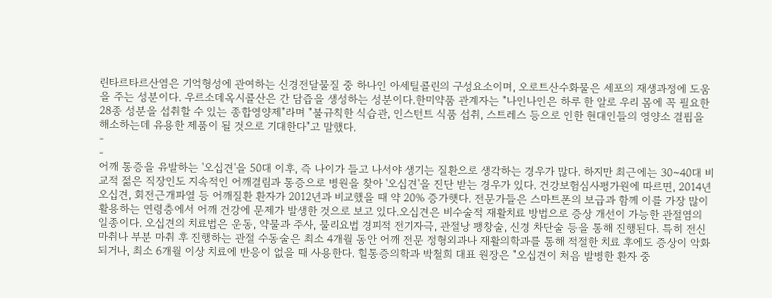린타르타르산염은 기억형성에 관여하는 신경전달물질 중 하나인 아세틸콜린의 구성요소이며, 오로트산수화물은 세포의 재생과정에 도움을 주는 성분이다. 우르소데옥시콜산은 간 담즙을 생성하는 성분이다.한미약품 관계자는 "나인나인은 하루 한 알로 우리 몸에 꼭 필요한 28종 성분을 섭취할 수 있는 종합영양제"라며 "불규칙한 식습관, 인스턴트 식품 섭취, 스트레스 등으로 인한 현대인들의 영양소 결핍을 해소하는데 유용한 제품이 될 것으로 기대한다"고 말했다.
-
-
어깨 통증을 유발하는 '오십견'을 50대 이후, 즉 나이가 들고 나서야 생기는 질환으로 생각하는 경우가 많다. 하지만 최근에는 30~40대 비교적 젊은 직장인도 지속적인 어깨결림과 통증으로 병원을 찾아 '오십견'을 진단 받는 경우가 있다. 건강보험심사평가원에 따르면, 2014년 오십견, 회전근개파열 등 어깨질환 환자가 2012년과 비교했을 때 약 20% 증가햇다. 전문가들은 스마트폰의 보급과 함께 이를 가장 많이 활용하는 연령층에서 어깨 건강에 문제가 발생한 것으로 보고 있다.오십견은 비수술적 재활치료 방법으로 증상 개선이 가능한 관절염의 일종이다. 오십견의 치료법은 운동, 약물과 주사, 물리요법 경피적 전기자극, 관절낭 팽창술, 신경 차단술 등을 통해 진행된다. 특히 전신 마취나 부분 마취 후 진행하는 관절 수동술은 최소 4개월 동안 어깨 전문 정형외과나 재활의학과를 통해 적절한 치료 후에도 증상이 악화되거나, 최소 6개월 이상 치료에 반응이 없을 때 사용한다. 힐통증의학과 박철희 대표 원장은 "오십견이 처음 발병한 환자 중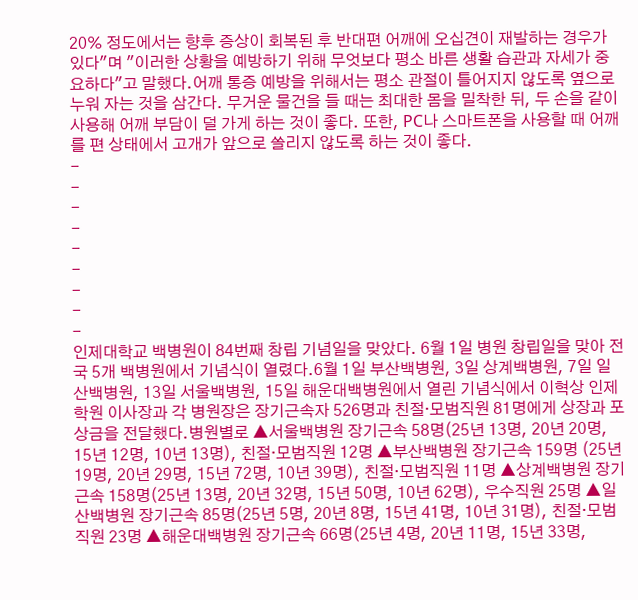20% 정도에서는 향후 증상이 회복된 후 반대편 어깨에 오십견이 재발하는 경우가 있다"며 "이러한 상황을 예방하기 위해 무엇보다 평소 바른 생활 습관과 자세가 중요하다"고 말했다.어깨 통증 예방을 위해서는 평소 관절이 틀어지지 않도록 옆으로 누워 자는 것을 삼간다. 무거운 물건을 들 때는 최대한 몸을 밀착한 뒤, 두 손을 같이 사용해 어깨 부담이 덜 가게 하는 것이 좋다. 또한, PC나 스마트폰을 사용할 때 어깨를 편 상태에서 고개가 앞으로 쏠리지 않도록 하는 것이 좋다.
-
-
-
-
-
-
-
-
-
인제대학교 백병원이 84번째 창립 기념일을 맞았다. 6월 1일 병원 창립일을 맞아 전국 5개 백병원에서 기념식이 열렸다.6월 1일 부산백병원, 3일 상계백병원, 7일 일산백병원, 13일 서울백병원, 15일 해운대백병원에서 열린 기념식에서 이혁상 인제학원 이사장과 각 병원장은 장기근속자 526명과 친절·모범직원 81명에게 상장과 포상금을 전달했다.병원별로 ▲서울백병원 장기근속 58명(25년 13명, 20년 20명, 15년 12명, 10년 13명), 친절·모범직원 12명 ▲부산백병원 장기근속 159명 (25년 19명, 20년 29명, 15년 72명, 10년 39명), 친절·모범직원 11명 ▲상계백병원 장기근속 158명(25년 13명, 20년 32명, 15년 50명, 10년 62명), 우수직원 25명 ▲일산백병원 장기근속 85명(25년 5명, 20년 8명, 15년 41명, 10년 31명), 친절·모범직원 23명 ▲해운대백병원 장기근속 66명(25년 4명, 20년 11명, 15년 33명,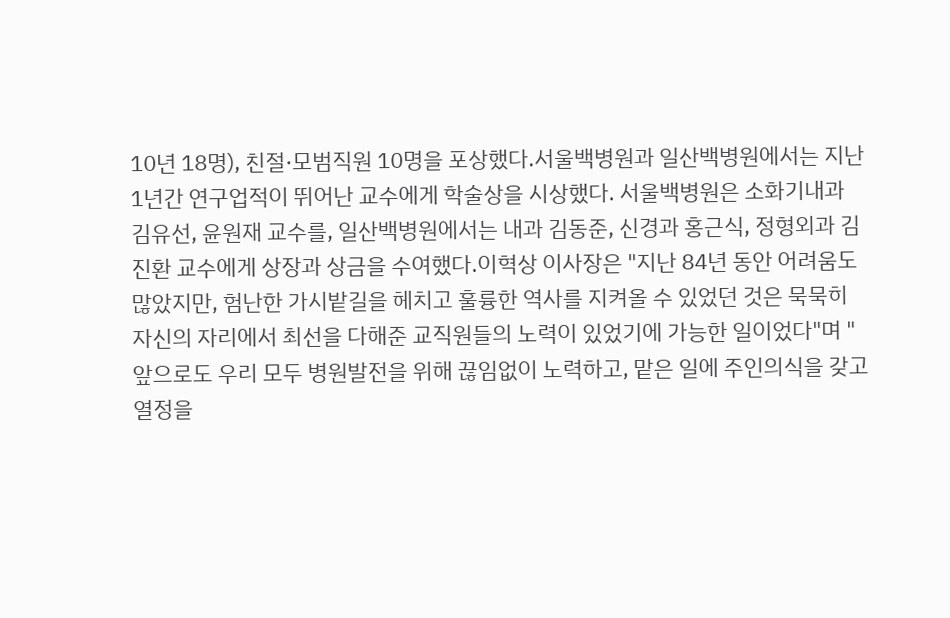10년 18명), 친절·모범직원 10명을 포상했다.서울백병원과 일산백병원에서는 지난 1년간 연구업적이 뛰어난 교수에게 학술상을 시상했다. 서울백병원은 소화기내과 김유선, 윤원재 교수를, 일산백병원에서는 내과 김동준, 신경과 홍근식, 정형외과 김진환 교수에게 상장과 상금을 수여했다.이혁상 이사장은 "지난 84년 동안 어려움도 많았지만, 험난한 가시밭길을 헤치고 훌륭한 역사를 지켜올 수 있었던 것은 묵묵히 자신의 자리에서 최선을 다해준 교직원들의 노력이 있었기에 가능한 일이었다"며 "앞으로도 우리 모두 병원발전을 위해 끊임없이 노력하고, 맡은 일에 주인의식을 갖고 열정을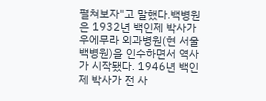펼쳐보자"고 말했다.백병원은 1932년 백인제 박사가 우에무라 외과병원(현 서울백병원)을 인수하면서 역사가 시작됐다. 1946년 백인제 박사가 전 사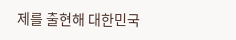제를 출현해 대한민국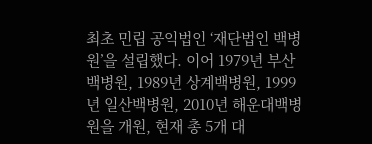최초 민립 공익법인 ‘재단법인 백병원’을 설립했다. 이어 1979년 부산백병원, 1989년 상계백병원, 1999년 일산백병원, 2010년 해운대백병원을 개원, 현재 총 5개 대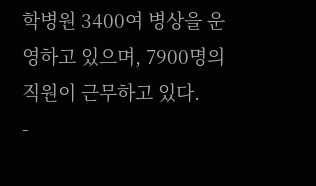학병원 3400여 병상을 운영하고 있으며, 7900명의 직원이 근무하고 있다.
-